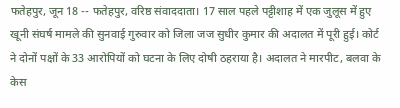फतेहपुर, जून 18 -- फतेहपुर, वरिष्ठ संवाददाता। 17 साल पहले पट्टीशाह में एक जुलूस में हुए खूनी संघर्ष मामले की सुनवाई गुरुवार को जिला जज सुधीर कुमार की अदालत में पूरी हुई। कोर्ट ने दोनों पक्षों के 33 आरोपियों को घटना के लिए दोषी ठहराया है। अदालत ने मारपीट, बलवा के केस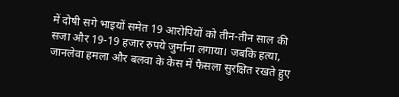में दोषी सगे भाइयों समेत 19 आरोपियों को तीन-तीन साल की सजा और 19-19 हजार रुपये जुर्माना लगाया। जबकि हत्या, जानलेवा हमला और बलवा के केस में फैसला सुरक्षित रखते हुए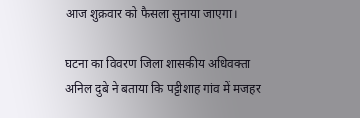आज शुक्रवार को फैसला सुनाया जाएगा।

घटना का विवरण जिला शासकीय अधिवक्ता अनिल दुबे ने बताया कि पट्टीशाह गांव में मजहर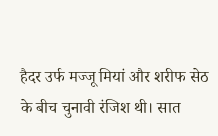हैदर उर्फ मज्जू मियां और शरीफ सेठ के बीच चुनावी रंजिश थी। सात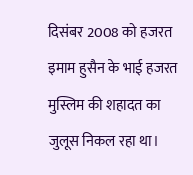दिसंबर 2008 को हजरत इमाम हुसैन के भाई हजरत मुस्लिम की शहादत का जुलूस निकल रहा था।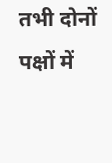तभी दोनों पक्षों में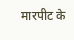मारपीट के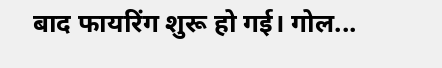बाद फायरिंग शुरू हो गई। गोल...